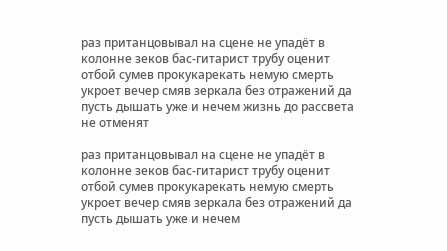раз пританцовывал на сцене не упадёт в колонне зеков бас-гитарист трубу оценит отбой сумев прокукарекать немую смерть укроет вечер смяв зеркала без отражений да пусть дышать уже и нечем жизнь до рассвета не отменят

раз пританцовывал на сцене не упадёт в колонне зеков бас-гитарист трубу оценит отбой сумев прокукарекать немую смерть укроет вечер смяв зеркала без отражений да пусть дышать уже и нечем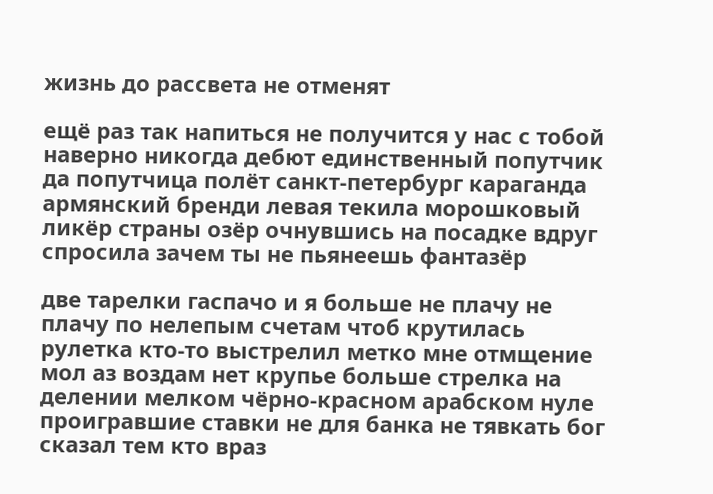жизнь до рассвета не отменят

ещё раз так напиться не получится у нас с тобой наверно никогда дебют единственный попутчик да попутчица полёт санкт-петербург караганда армянский бренди левая текила морошковый ликёр страны озёр очнувшись на посадке вдруг спросила зачем ты не пьянеешь фантазёр

две тарелки гаспачо и я больше не плачу не плачу по нелепым счетам чтоб крутилась рулетка кто-то выстрелил метко мне отмщение мол аз воздам нет крупье больше стрелка на делении мелком чёрно-красном арабском нуле проигравшие ставки не для банка не тявкать бог сказал тем кто враз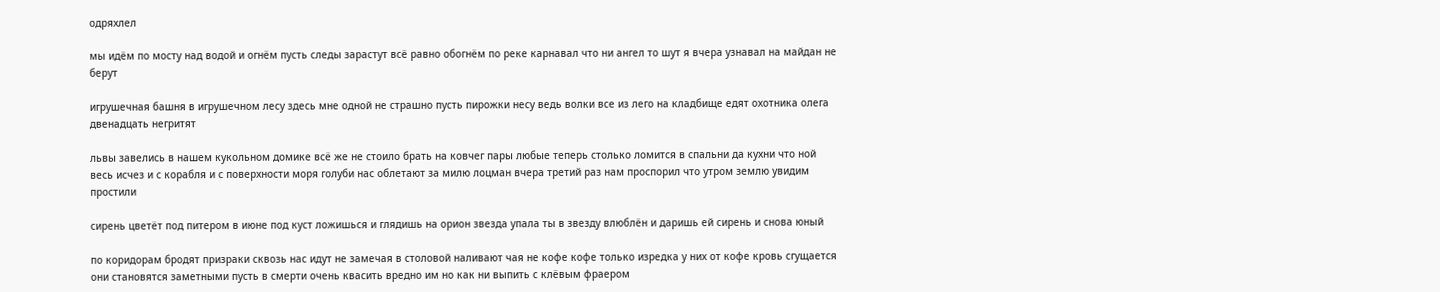одряхлел

мы идём по мосту над водой и огнём пусть следы зарастут всё равно обогнём по реке карнавал что ни ангел то шут я вчера узнавал на майдан не берут

игрушечная башня в игрушечном лесу здесь мне одной не страшно пусть пирожки несу ведь волки все из лего на кладбище едят охотника олега двенадцать негритят

львы завелись в нашем кукольном домике всё же не стоило брать на ковчег пары любые теперь столько ломится в спальни да кухни что ной весь исчез и с корабля и с поверхности моря голуби нас облетают за милю лоцман вчера третий раз нам проспорил что утром землю увидим простили

сирень цветёт под питером в июне под куст ложишься и глядишь на орион звезда упала ты в звезду влюблён и даришь ей сирень и снова юный

по коридорам бродят призраки сквозь нас идут не замечая в столовой наливают чая не кофе кофе только изредка у них от кофе кровь сгущается они становятся заметными пусть в смерти очень квасить вредно им но как ни выпить с клёвым фраером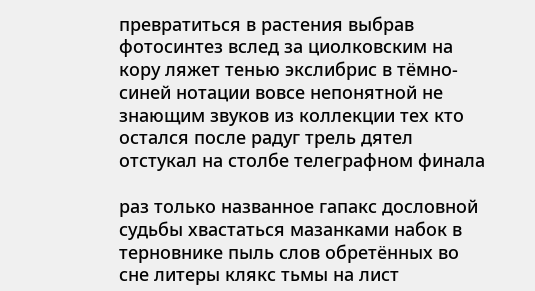превратиться в растения выбрав фотосинтез вслед за циолковским на кору ляжет тенью экслибрис в тёмно-синей нотации вовсе непонятной не знающим звуков из коллекции тех кто остался после радуг трель дятел отстукал на столбе телеграфном финала

раз только названное гапакс дословной судьбы хвастаться мазанками набок в терновнике пыль слов обретённых во сне литеры клякс тьмы на лист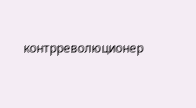контрреволюционер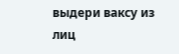выдери ваксу из лиц